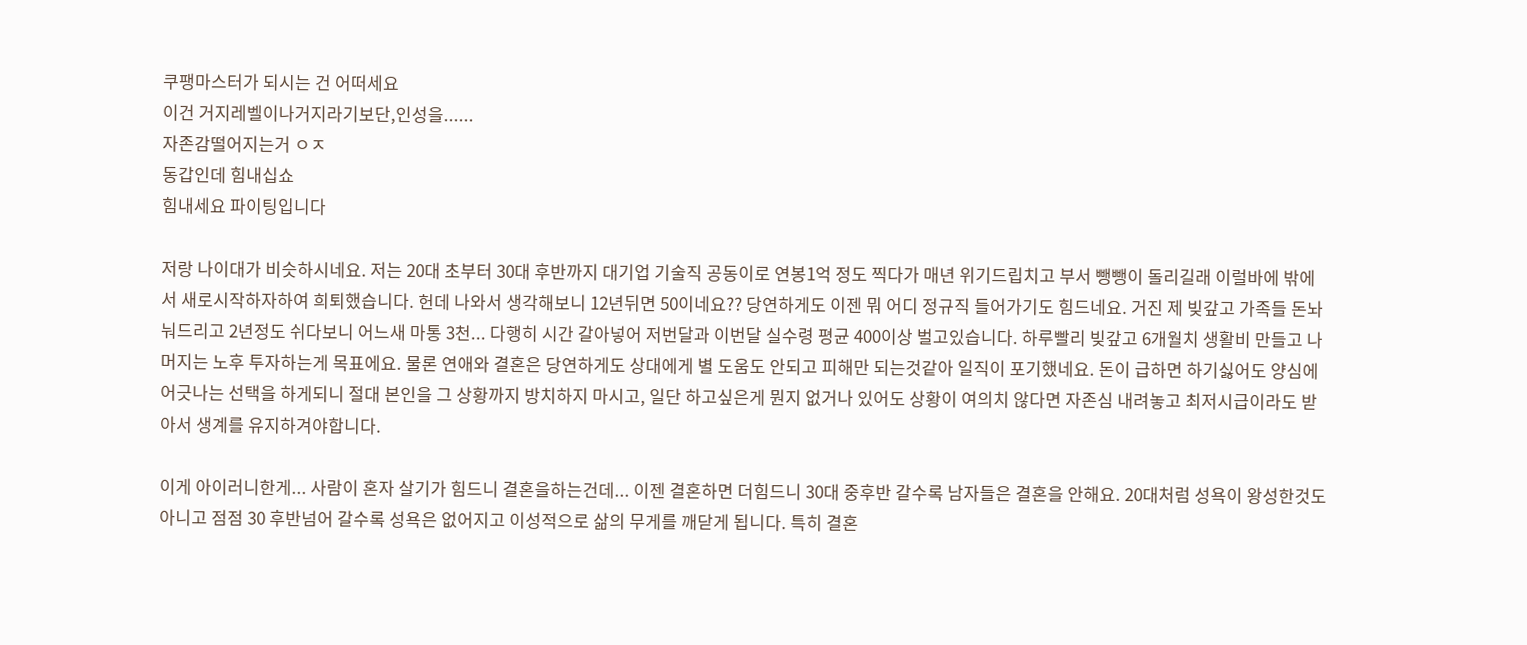쿠팽마스터가 되시는 건 어떠세요
이건 거지레벨이나거지라기보단,인성을......
자존감떨어지는거 ㅇㅈ
동갑인데 힘내십쇼
힘내세요 파이팅입니다

저랑 나이대가 비슷하시네요. 저는 20대 초부터 30대 후반까지 대기업 기술직 공동이로 연봉1억 정도 찍다가 매년 위기드립치고 부서 뺑뺑이 돌리길래 이럴바에 밖에서 새로시작하자하여 희퇴했습니다. 헌데 나와서 생각해보니 12년뒤면 50이네요?? 당연하게도 이젠 뭐 어디 정규직 들어가기도 힘드네요. 거진 제 빚갚고 가족들 돈놔눠드리고 2년정도 쉬다보니 어느새 마통 3천... 다행히 시간 갈아넣어 저번달과 이번달 실수령 평균 400이상 벌고있습니다. 하루빨리 빚갚고 6개월치 생활비 만들고 나머지는 노후 투자하는게 목표에요. 물론 연애와 결혼은 당연하게도 상대에게 별 도움도 안되고 피해만 되는것같아 일직이 포기했네요. 돈이 급하면 하기싫어도 양심에 어긋나는 선택을 하게되니 절대 본인을 그 상황까지 방치하지 마시고, 일단 하고싶은게 뭔지 없거나 있어도 상황이 여의치 않다면 자존심 내려놓고 최저시급이라도 받아서 생계를 유지하겨야합니다.

이게 아이러니한게... 사람이 혼자 살기가 힘드니 결혼을하는건데... 이젠 결혼하면 더힘드니 30대 중후반 갈수록 남자들은 결혼을 안해요. 20대처럼 성욕이 왕성한것도 아니고 점점 30 후반넘어 갈수록 성욕은 없어지고 이성적으로 삶의 무게를 깨닫게 됩니다. 특히 결혼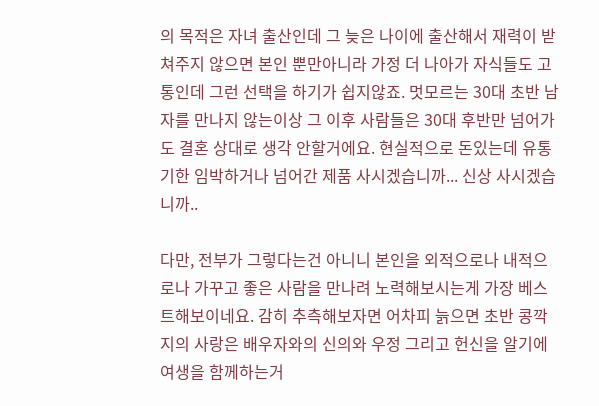의 목적은 자녀 출산인데 그 늦은 나이에 출산해서 재력이 받쳐주지 않으면 본인 뿐만아니라 가정 더 나아가 자식들도 고통인데 그런 선택을 하기가 쉽지않죠. 멋모르는 30대 초반 남자를 만나지 않는이상 그 이후 사람들은 30대 후반만 넘어가도 결혼 상대로 생각 안할거에요. 현실적으로 돈있는데 유통기한 임박하거나 넘어간 제품 사시겠습니까... 신상 사시겠습니까..

다만, 전부가 그렇다는건 아니니 본인을 외적으로나 내적으로나 가꾸고 좋은 사람을 만나려 노력해보시는게 가장 베스트해보이네요. 감히 추측해보자면 어차피 늙으면 초반 콩깍지의 사랑은 배우자와의 신의와 우정 그리고 헌신을 알기에 여생을 함께하는거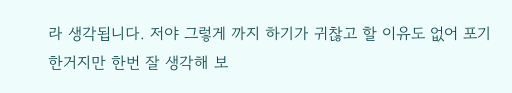라 생각됩니다. 저야 그렇게 까지 하기가 귀찮고 할 이유도 없어 포기한거지만 한번 잘 생각해 보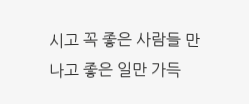시고 꼭 좋은 사람들 만나고 좋은 일만 가득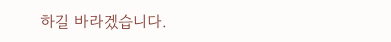하길 바라겠습니다.